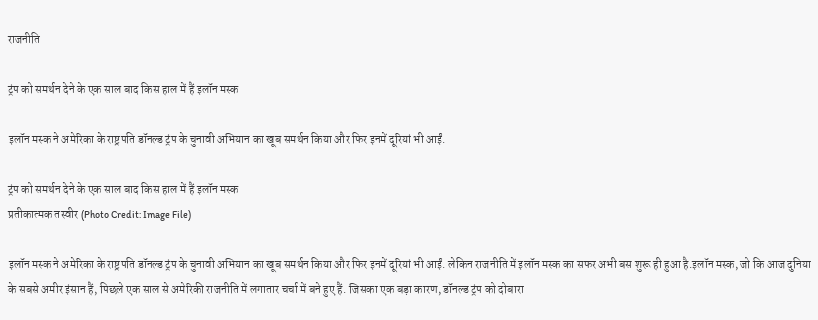राजनीति

ट्रंप को समर्थन देने के एक साल बाद किस हाल में हैं इलॉन मस्क

इलॉन मस्क ने अमेरिका के राष्ट्रपति डॉनल्ड ट्रंप के चुनावी अभियान का खूब समर्थन किया और फिर इनमें दूरियां भी आईं.

ट्रंप को समर्थन देने के एक साल बाद किस हाल में हैं इलॉन मस्क
प्रतीकात्मक तस्वीर (Photo Credit: Image File)

इलॉन मस्क ने अमेरिका के राष्ट्रपति डॉनल्ड ट्रंप के चुनावी अभियान का खूब समर्थन किया और फिर इनमें दूरियां भी आईं. लेकिन राजनीति में इलॉन मस्क का सफर अभी बस शुरू ही हुआ है.इलॉन मस्क, जो कि आज दुनिया के सबसे अमीर इंसान हैं, पिछले एक साल से अमेरिकी राजनीति में लगातार चर्चा में बने हुए हैं. जिसका एक बड़ा कारण, डॉनल्ड ट्रंप को दोबारा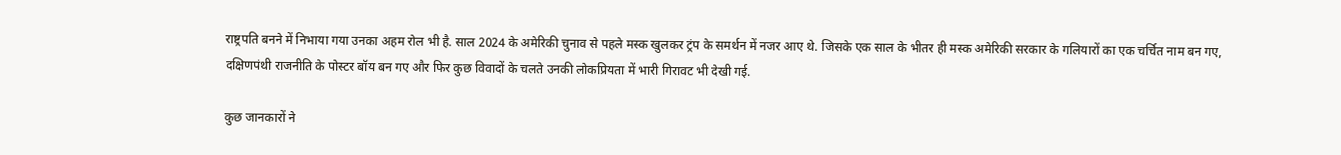राष्ट्रपति बनने में निभाया गया उनका अहम रोल भी है. साल 2024 के अमेरिकी चुनाव से पहले मस्क खुलकर ट्रंप के समर्थन में नजर आए थे. जिसके एक साल के भीतर ही मस्क अमेरिकी सरकार के गलियारों का एक चर्चित नाम बन गए, दक्षिणपंथी राजनीति के पोस्टर बॉय बन गए और फिर कुछ विवादों के चलते उनकी लोकप्रियता में भारी गिरावट भी देखी गई.

कुछ जानकारों ने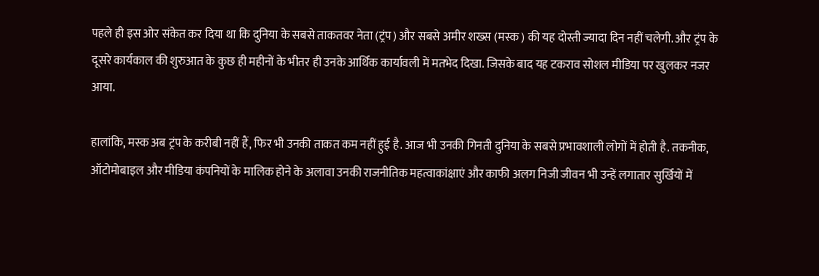पहले ही इस ओर संकेत कर दिया था कि दुनिया के सबसे ताकतवर नेता (ट्रंप) और सबसे अमीर शख्स (मस्क) की यह दोस्ती ज्यादा दिन नहीं चलेगी. और ट्रंप के दूसरे कार्यकाल की शुरुआत के कुछ ही महीनों के भीतर ही उनके आर्थिक कार्यावली में मतभेद दिखा. जिसके बाद यह टकराव सोशल मीडिया पर खुलकर नजर आया.

हालांकि, मस्क अब ट्रंप के करीबी नहीं हैं, फिर भी उनकी ताकत कम नहीं हुई है. आज भी उनकी गिनती दुनिया के सबसे प्रभावशाली लोगों में होती है. तकनीक, ऑटोमोबाइल और मीडिया कंपनियों के मालिक होने के अलावा उनकी राजनीतिक महत्वाकांक्षाएं और काफी अलग निजी जीवन भी उन्हें लगातार सुर्खियों में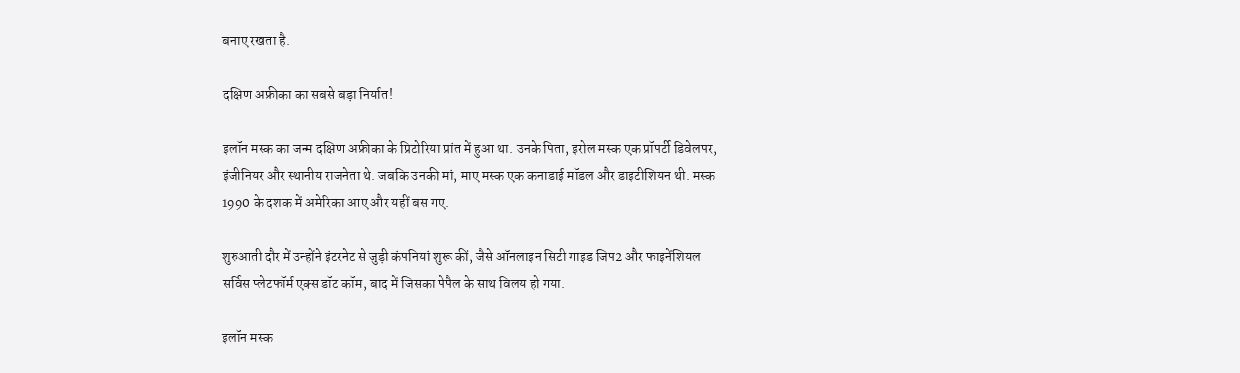बनाए रखता है.

दक्षिण अफ्रीका का सबसे बड़ा निर्यात!

इलॉन मस्क का जन्म दक्षिण अफ्रीका के प्रिटोरिया प्रांत में हुआ था. उनके पिता, इरोल मस्क एक प्रॉपर्टी डिवेलपर, इंजीनियर और स्थानीय राजनेता थे. जबकि उनकी मां, माए मस्क एक कनाडाई मॉडल और डाइटीशियन थी. मस्क 1990 के दशक में अमेरिका आए और यहीं बस गए.

शुरुआती दौर में उन्होंने इंटरनेट से जुड़ी कंपनियां शुरू कीं, जैसे ऑनलाइन सिटी गाइड जिप2 और फाइनेंशियल सर्विस प्लेटफॉर्म एक्स डॉट कॉम, बाद में जिसका पेपैल के साथ विलय हो गया.

इलॉन मस्क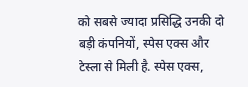को सबसे ज्यादा प्रसिद्धि उनकी दो बड़ी कंपनियों, स्पेस एक्स और टेस्ला से मिली है. स्पेस एक्स,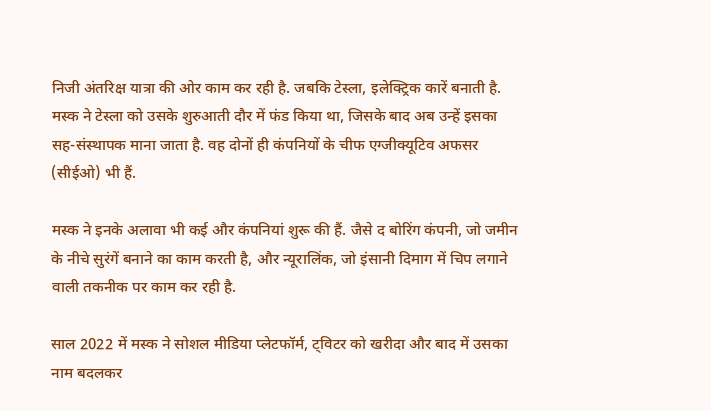निजी अंतरिक्ष यात्रा की ओर काम कर रही है. जबकि टेस्ला, इलेक्ट्रिक कारें बनाती है. मस्क ने टेस्ला को उसके शुरुआती दौर में फंड किया था, जिसके बाद अब उन्हें इसका सह-संस्थापक माना जाता है. वह दोनों ही कंपनियों के चीफ एग्जीक्यूटिव अफसर (सीईओ) भी हैं.

मस्क ने इनके अलावा भी कई और कंपनियां शुरू की हैं. जैसे द बोरिंग कंपनी, जो जमीन के नीचे सुरंगें बनाने का काम करती है, और न्यूरालिंक, जो इंसानी दिमाग में चिप लगाने वाली तकनीक पर काम कर रही है.

साल 2022 में मस्क ने सोशल मीडिया प्लेटफॉर्म, ट्विटर को खरीदा और बाद में उसका नाम बदलकर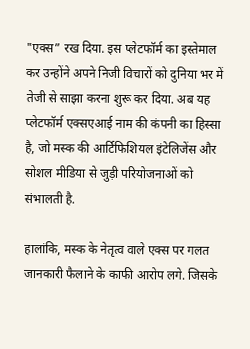"एक्स” रख दिया. इस प्लेटफॉर्म का इस्तेमाल कर उन्होंने अपने निजी विचारों को दुनिया भर में तेजी से साझा करना शुरू कर दिया. अब यह प्लेटफॉर्म एक्सएआई नाम की कंपनी का हिस्सा है, जो मस्क की आर्टिफिशियल इंटेलिजेंस और सोशल मीडिया से जुड़ी परियोजनाओं को संभालती है.

हालांकि, मस्क के नेतृत्व वाले एक्स पर गलत जानकारी फैलाने के काफी आरोप लगे. जिसके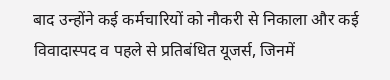बाद उन्होंने कई कर्मचारियों को नौकरी से निकाला और कई विवादास्पद व पहले से प्रतिबंधित यूजर्स, जिनमें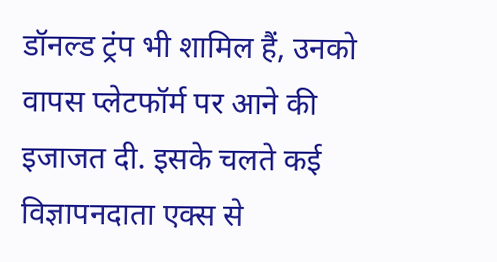डॉनल्ड ट्रंप भी शामिल हैं, उनको वापस प्लेटफॉर्म पर आने की इजाजत दी. इसके चलते कई विज्ञापनदाता एक्स से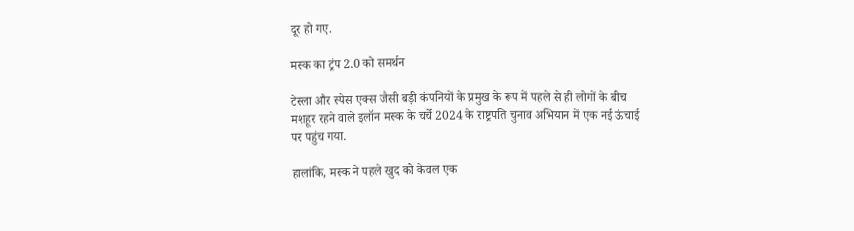दूर हो गए.

मस्क का ट्रंप 2.0 को समर्थन

टेस्ला और स्पेस एक्स जैसी बड़ी कंपनियों के प्रमुख के रूप में पहले से ही लोगों के बीच मशहूर रहने वाले इलॉन मस्क के चर्चे 2024 के राष्ट्रपति चुनाव अभियान में एक नई ऊंचाई पर पहुंच गया.

हालांकि, मस्क ने पहले खुद को केवल एक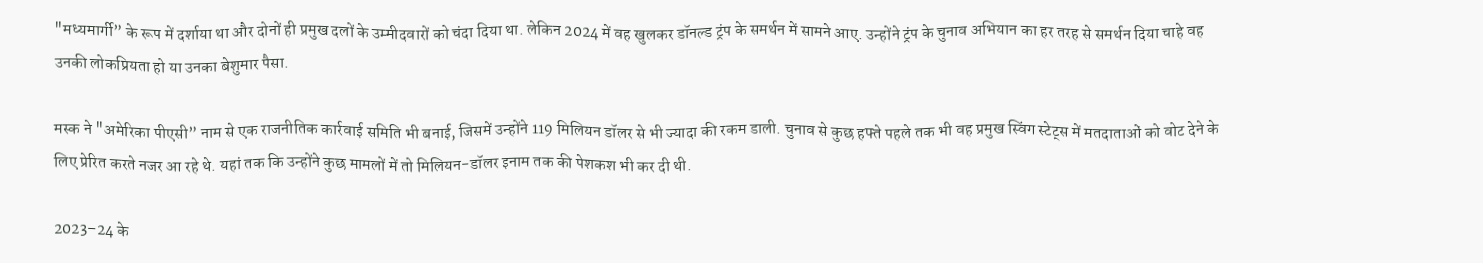"मध्यमार्गी” के रूप में दर्शाया था और दोनों ही प्रमुख दलों के उम्मीदवारों को चंदा दिया था. लेकिन 2024 में वह खुलकर डॉनल्ड ट्रंप के समर्थन में सामने आए. उन्होंने ट्रंप के चुनाव अभियान का हर तरह से समर्थन दिया चाहे वह उनकी लोकप्रियता हो या उनका बेशुमार पैसा.

मस्क ने "अमेरिका पीएसी” नाम से एक राजनीतिक कार्रवाई समिति भी बनाई, जिसमें उन्होंने 119 मिलियन डॉलर से भी ज्यादा की रकम डाली. चुनाव से कुछ हफ्ते पहले तक भी वह प्रमुख स्विंग स्टेट्स में मतदाताओं को वोट देने के लिए प्रेरित करते नजर आ रहे थे. यहां तक कि उन्होंने कुछ मामलों में तो मिलियन-डॉलर इनाम तक की पेशकश भी कर दी थी.

2023–24 के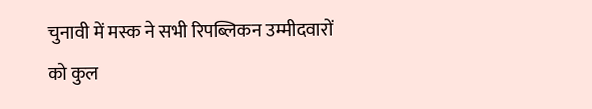चुनावी में मस्क ने सभी रिपब्लिकन उम्मीदवारों को कुल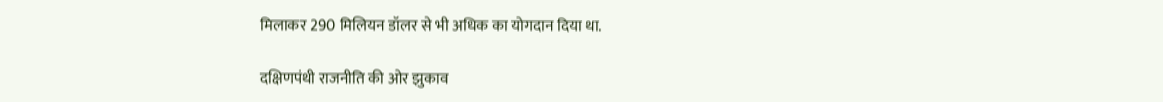मिलाकर 290 मिलियन डॉलर से भी अधिक का योगदान दिया था.

दक्षिणपंथी राजनीति की ओर झुकाव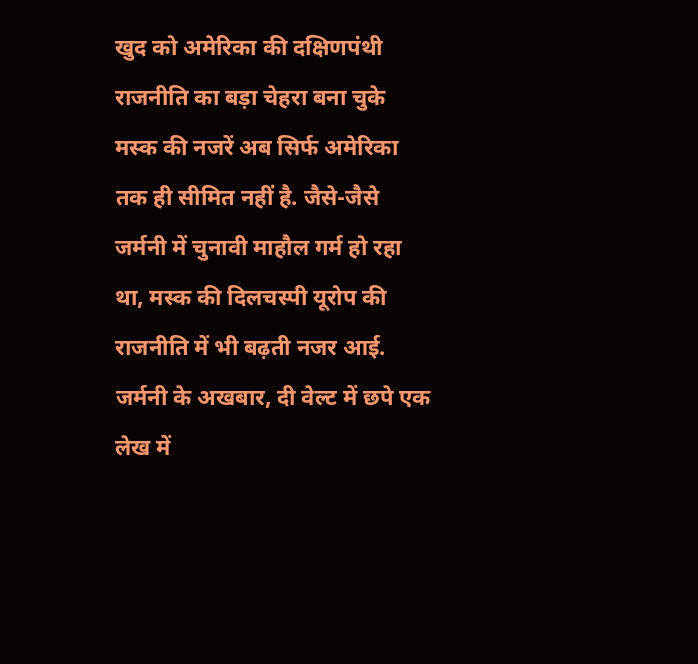खुद को अमेरिका की दक्षिणपंथी राजनीति का बड़ा चेहरा बना चुके मस्क की नजरें अब सिर्फ अमेरिका तक ही सीमित नहीं है. जैसे-जैसे जर्मनी में चुनावी माहौल गर्म हो रहा था, मस्क की दिलचस्पी यूरोप की राजनीति में भी बढ़ती नजर आई. जर्मनी के अखबार, दी वेल्ट में छपे एक लेख में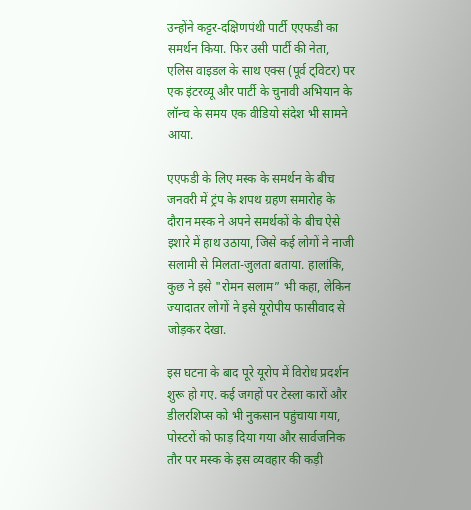उन्होंने कट्टर-दक्षिणपंथी पार्टी एएफडी का समर्थन किया. फिर उसी पार्टी की नेता, एलिस वाइडल के साथ एक्स (पूर्व ट्विटर) पर एक इंटरव्यू और पार्टी के चुनावी अभियान के लॉन्च के समय एक वीडियो संदेश भी सामने आया.

एएफडी के लिए मस्क के समर्थन के बीच जनवरी में ट्रंप के शपथ ग्रहण समारोह के दौरान मस्क ने अपने समर्थकों के बीच ऐसे इशारे में हाथ उठाया, जिसे कई लोगों ने नाजी सलामी से मिलता-जुलता बताया. हालांकि, कुछ ने इसे "रोमन सलाम” भी कहा, लेकिन ज्यादातर लोगों ने इसे यूरोपीय फासीवाद से जोड़कर देखा.

इस घटना के बाद पूरे यूरोप में विरोध प्रदर्शन शुरू हो गए. कई जगहों पर टेस्ला कारों और डीलरशिप्स को भी नुकसान पहुंचाया गया, पोस्टरों को फाड़ दिया गया और सार्वजनिक तौर पर मस्क के इस व्यवहार की कड़ी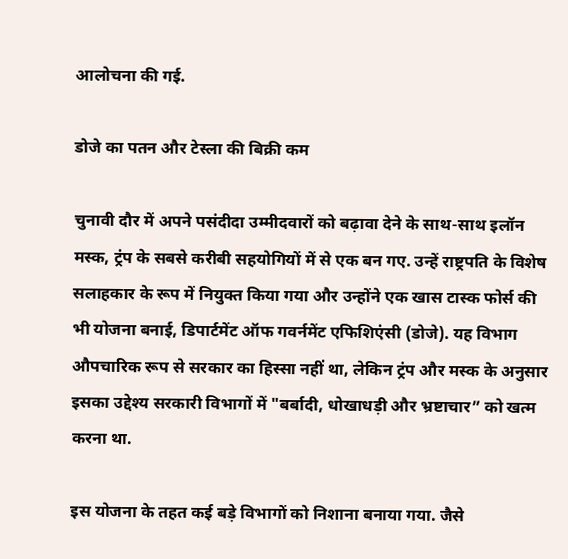आलोचना की गई.

डोजे का पतन और टेस्ला की बिक्री कम

चुनावी दौर में अपने पसंदीदा उम्मीदवारों को बढ़ावा देने के साथ-साथ इलॉन मस्क, ट्रंप के सबसे करीबी सहयोगियों में से एक बन गए. उन्हें राष्ट्रपति के विशेष सलाहकार के रूप में नियुक्त किया गया और उन्होंने एक खास टास्क फोर्स की भी योजना बनाई, डिपार्टमेंट ऑफ गवर्नमेंट एफिशिएंसी (डोजे). यह विभाग औपचारिक रूप से सरकार का हिस्सा नहीं था, लेकिन ट्रंप और मस्क के अनुसार इसका उद्देश्य सरकारी विभागों में "बर्बादी, धोखाधड़ी और भ्रष्टाचार” को खत्म करना था.

इस योजना के तहत कई बड़े विभागों को निशाना बनाया गया. जैसे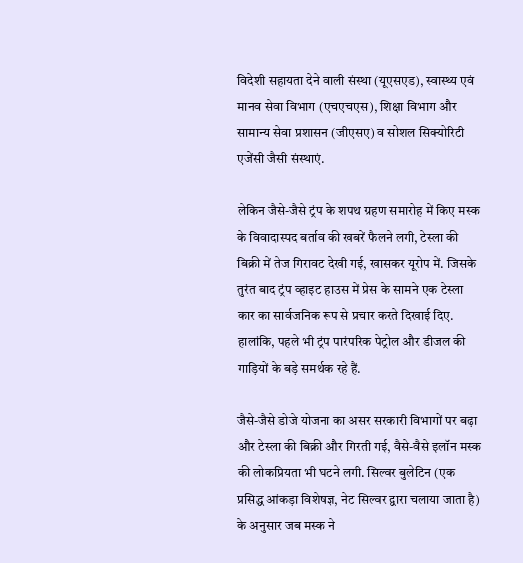विदेशी सहायता देने वाली संस्था (यूएसएड), स्वास्थ्य एवं मानव सेवा विभाग (एचएचएस), शिक्षा विभाग और सामान्य सेवा प्रशासन (जीएसए) व सोशल सिक्योरिटी एजेंसी जैसी संस्थाएं.

लेकिन जैसे-जैसे ट्रंप के शपथ ग्रहण समारोह में किए मस्क के विवादास्पद बर्ताव की खबरें फैलने लगी, टेस्ला की बिक्री में तेज गिरावट देखी गई, खासकर यूरोप में. जिसके तुरंत बाद ट्रंप व्हाइट हाउस में प्रेस के सामने एक टेस्ला कार का सार्वजनिक रूप से प्रचार करते दिखाई दिए. हालांकि, पहले भी ट्रंप पारंपरिक पेट्रोल और डीजल की गाड़ियों के बड़े समर्थक रहे हैं.

जैसे-जैसे डोजे योजना का असर सरकारी विभागों पर बढ़ा और टेस्ला की बिक्री और गिरती गई, वैसे-वैसे इलॉन मस्क की लोकप्रियता भी घटने लगी. सिल्वर बुलेटिन (एक प्रसिद्ध आंकड़ा विशेषज्ञ, नेट सिल्वर द्वारा चलाया जाता है) के अनुसार जब मस्क ने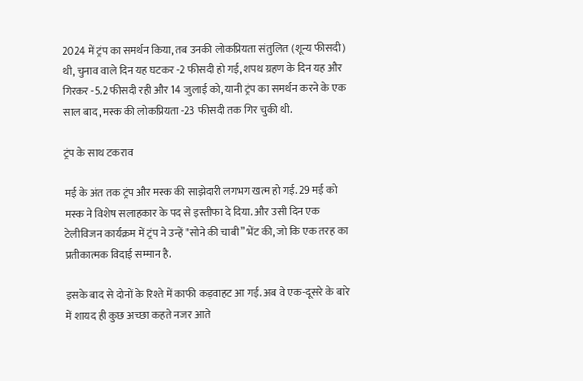2024 में ट्रंप का समर्थन किया, तब उनकी लोकप्रियता संतुलित (शून्य फीसदी) थी, चुनाव वाले दिन यह घटकर -2 फीसदी हो गई, शपथ ग्रहण के दिन यह और गिरकर -5.2 फीसदी रही और 14 जुलाई को, यानी ट्रंप का समर्थन करने के एक साल बाद, मस्क की लोकप्रियता -23 फीसदी तक गिर चुकी थी.

ट्रंप के साथ टकराव

मई के अंत तक ट्रंप और मस्क की साझेदारी लगभग खत्म हो गई. 29 मई को मस्क ने विशेष सलाहकार के पद से इस्तीफा दे दिया. और उसी दिन एक टेलीविजन कार्यक्रम में ट्रंप ने उन्हें "सोने की चाबी” भेंट की, जो कि एक तरह का प्रतीकात्मक विदाई सम्मान है.

इसके बाद से दोनों के रिश्ते में काफी कड़वाहट आ गई. अब वे एक-दूसरे के बारे में शायद ही कुछ अच्छा कहते नजर आते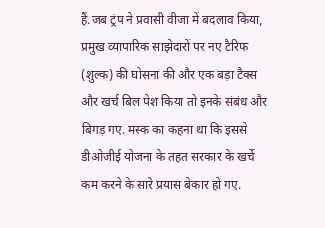हैं.जब ट्रंप ने प्रवासी वीजा में बदलाव किया, प्रमुख व्यापारिक साझेदारों पर नए टैरिफ (शुल्क) की घोसना की और एक बड़ा टैक्स और खर्च बिल पेश किया तो इनके संबंध और बिगड़ गए. मस्क का कहना था कि इससे डीओजीई योजना के तहत सरकार के खर्चे कम करने के सारे प्रयास बेकार हो गए.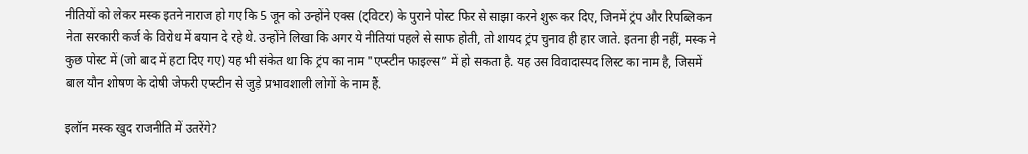नीतियों को लेकर मस्क इतने नाराज हो गए कि 5 जून को उन्होंने एक्स (ट्विटर) के पुराने पोस्ट फिर से साझा करने शुरू कर दिए, जिनमें ट्रंप और रिपब्लिकन नेता सरकारी कर्ज के विरोध में बयान दे रहे थे. उन्होंने लिखा कि अगर ये नीतियां पहले से साफ होती, तो शायद ट्रंप चुनाव ही हार जाते. इतना ही नहीं, मस्क ने कुछ पोस्ट में (जो बाद में हटा दिए गए) यह भी संकेत था कि ट्रंप का नाम "एप्स्टीन फाइल्स” में हो सकता है. यह उस विवादास्पद लिस्ट का नाम है, जिसमें बाल यौन शोषण के दोषी जेफरी एप्स्टीन से जुड़े प्रभावशाली लोगों के नाम हैं.

इलॉन मस्क खुद राजनीति में उतरेंगे?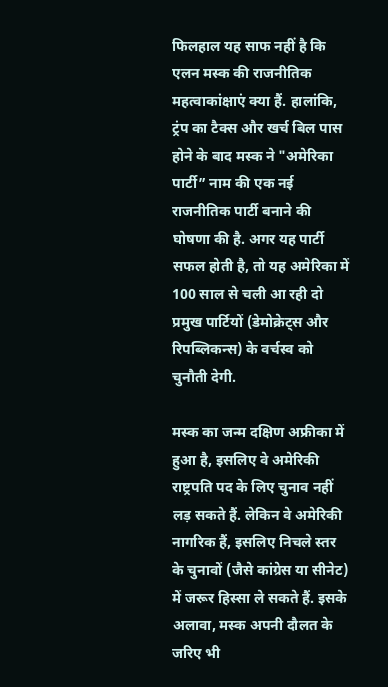फिलहाल यह साफ नहीं है कि एलन मस्क की राजनीतिक महत्वाकांक्षाएं क्या हैं. हालांकि, ट्रंप का टैक्स और खर्च बिल पास होने के बाद मस्क ने "अमेरिका पार्टी” नाम की एक नई राजनीतिक पार्टी बनाने की घोषणा की है. अगर यह पार्टी सफल होती है, तो यह अमेरिका में 100 साल से चली आ रही दो प्रमुख पार्टियों (डेमोक्रेट्स और रिपब्लिकन्स) के वर्चस्व को चुनौती देगी.

मस्क का जन्म दक्षिण अफ्रीका में हुआ है, इसलिए वे अमेरिकी राष्ट्रपति पद के लिए चुनाव नहीं लड़ सकते हैं. लेकिन वे अमेरिकी नागरिक हैं, इसलिए निचले स्तर के चुनावों (जैसे कांग्रेस या सीनेट) में जरूर हिस्सा ले सकते हैं. इसके अलावा, मस्क अपनी दौलत के जरिए भी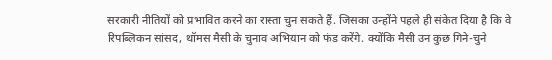सरकारी नीतियों को प्रभावित करने का रास्ता चुन सकते हैं. जिसका उन्होंने पहले ही संकेत दिया है कि वे रिपब्लिकन सांसद, थॉमस मैसी के चुनाव अभियान को फंड करेंगे. क्योंकि मैसी उन कुछ गिने-चुने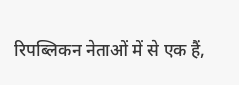रिपब्लिकन नेताओं में से एक हैं,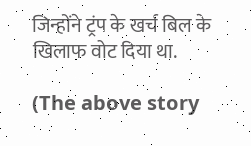जिन्होंने ट्रंप के खर्च बिल के खिलाफ वोट दिया था.

(The above story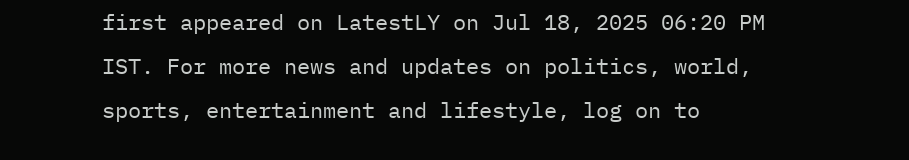first appeared on LatestLY on Jul 18, 2025 06:20 PM IST. For more news and updates on politics, world, sports, entertainment and lifestyle, log on to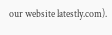our website latestly.com).